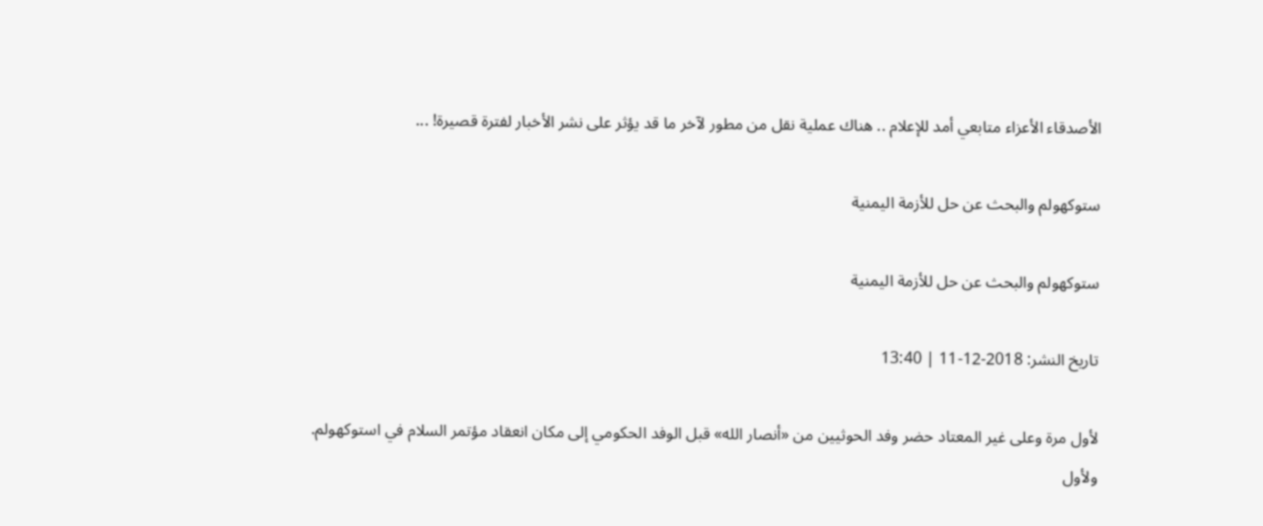الأصدقاء الأعزاء متابعي أمد للإعلام .. هناك عملية نقل من مطور لآخر ما قد يؤثر على نشر الأخبار لفترة قصيرة! ...

ستوكهولم والبحث عن حل للأزمة اليمنية

ستوكهولم والبحث عن حل للأزمة اليمنية

تاريخ النشر: 2018-12-11 | 13:40

لأول مرة وعلى غير المعتاد حضر وفد الحوثيين من «أنصار الله» قبل الوفد الحكومي إلى مكان انعقاد مؤتمر السلام في استوكهولم.
ولأول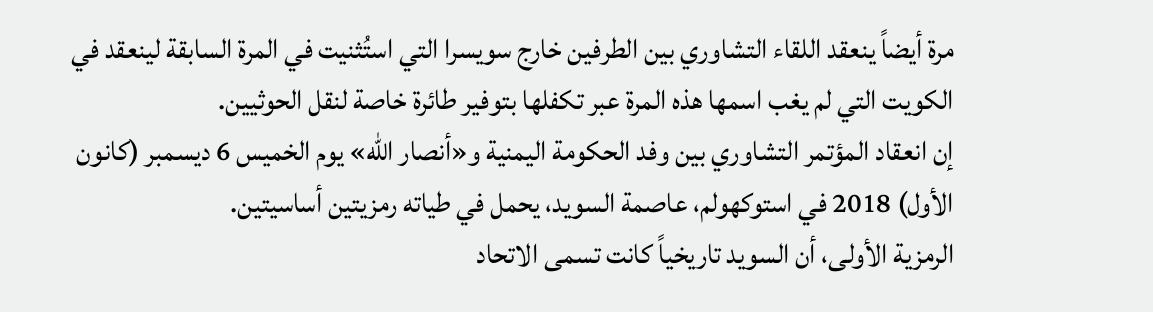مرة أيضاً ينعقد اللقاء التشاوري بين الطرفين خارج سويسرا التي استُثنيت في المرة السابقة لينعقد في الكويت التي لم يغب اسمها هذه المرة عبر تكفلها بتوفير طائرة خاصة لنقل الحوثيين.
إن انعقاد المؤتمر التشاوري بين وفد الحكومة اليمنية و«أنصار الله» يوم الخميس 6 ديسمبر (كانون الأول) 2018 في استوكهولم، عاصمة السويد، يحمل في طياته رمزيتين أساسيتين.
الرمزية الأولى، أن السويد تاريخياً كانت تسمى الاتحاد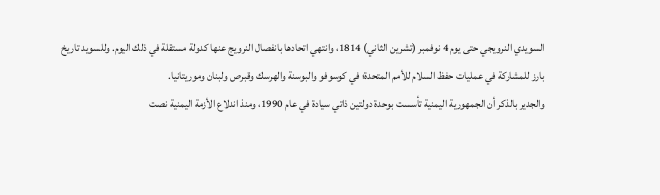السويدي النرويجي حتى يوم 4 نوفمبر (تشرين الثاني) 1814، وانتهي اتحادها بانفصال النرويج عنها كدولة مستقلة في ذلك اليوم. وللسويد تاريخ بارز للمشاركة في عمليات حفظ السلام للأمم المتحدة؛ في كوسوفو والبوسنة والهرسك وقبرص ولبنان وموريتانيا.
والجدير بالذكر أن الجمهورية اليمنية تأسست بوحدة دولتين ذاتي سيادة في عام 1990، ومنذ اندلاع الأزمة اليمنية نصت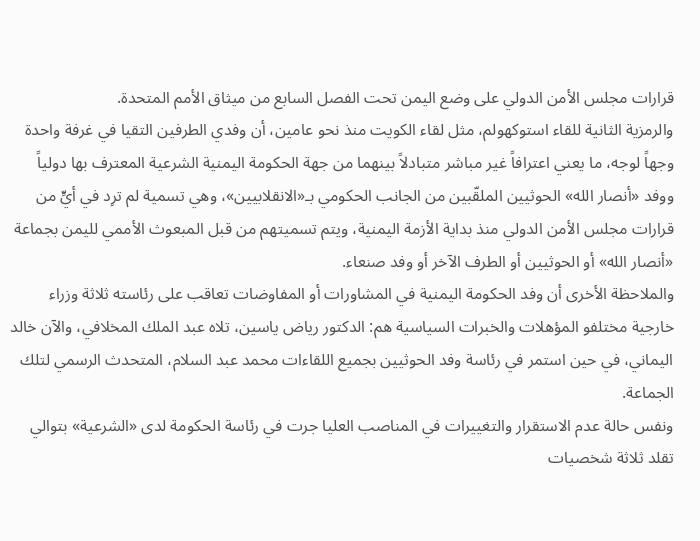قرارات مجلس الأمن الدولي على وضع اليمن تحت الفصل السابع من ميثاق الأمم المتحدة.
والرمزية الثانية للقاء استوكهولم، مثل لقاء الكويت منذ نحو عامين، أن وفدي الطرفين التقيا في غرفة واحدة وجهاً لوجه، ما يعني اعترافاً غير مباشر متبادلاً بينهما من جهة الحكومة اليمنية الشرعية المعترف بها دولياً ووفد «أنصار الله» الحوثيين الملقّبين من الجانب الحكومي بـ«الانقلابيين»، وهي تسمية لم ترِد في أيٍّ من قرارات مجلس الأمن الدولي منذ بداية الأزمة اليمنية، ويتم تسميتهم من قبل المبعوث الأممي لليمن بجماعة «أنصار الله» أو الحوثيين أو الطرف الآخر أو وفد صنعاء.
والملاحظة الأخرى أن وفد الحكومة اليمنية في المشاورات أو المفاوضات تعاقب على رئاسته ثلاثة وزراء خارجية مختلفو المؤهلات والخبرات السياسية هم: الدكتور رياض ياسين، تلاه عبد الملك المخلافي، والآن خالد اليماني، في حين استمر في رئاسة وفد الحوثيين بجميع اللقاءات محمد عبد السلام، المتحدث الرسمي لتلك الجماعة.
ونفس حالة عدم الاستقرار والتغييرات في المناصب العليا جرت في رئاسة الحكومة لدى «الشرعية» بتوالي تقلد ثلاثة شخصيات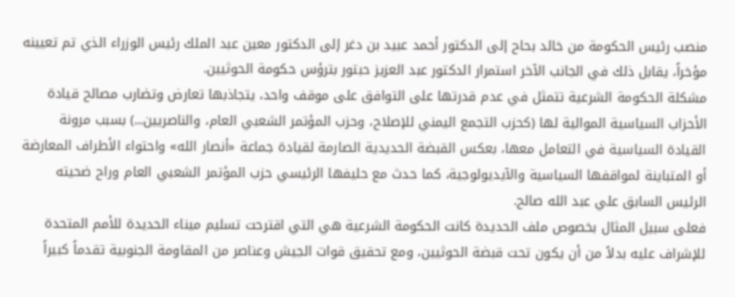منصب رئيس الحكومة من خالد بحاح إلى الدكتور أحمد عبيد بن دغر إلى الدكتور معين عبد الملك رئيس الوزراء الذي تم تعيينه مؤخراً، يقابل ذلك في الجانب الآخر استمرار الدكتور عبد العزيز حبتور بترؤس حكومة الحوثيين.
مشكلة الحكومة الشرعية تتمثل في عدم قدرتها على التوافق على موقف واحد، يتجاذبها تعارض وتضارب مصالح قيادة الأحزاب السياسية الموالية لها (كحزب التجمع اليمني للإصلاح، وحزب المؤتمر الشعبي العام، والناصريين...) بسبب مرونة القيادة السياسية في التعامل معها، بعكس القبضة الحديدية الصارمة لقيادة جماعة «أنصار الله» واحتواء الأطراف المعارضة أو المتباينة لمواقفها السياسية والآيديولوجية، كما حدث مع حليفها الرئيسي حزب المؤتمر الشعبي العام وراح ضحيته الرئيس السابق علي عبد الله صالح.
فعلى سبيل المثال بخصوص ملف الحديدة كانت الحكومة الشرعية هي التي اقترحت تسليم ميناء الحديدة للأمم المتحدة للإشراف عليه بدلاً من أن يكون تحت قبضة الحوثيين، ومع تحقيق قوات الجيش وعناصر من المقاومة الجنوبية تقدماً كبيراً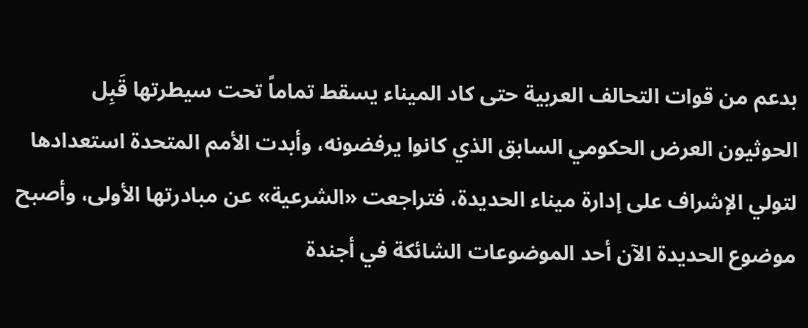بدعم من قوات التحالف العربية حتى كاد الميناء يسقط تماماً تحت سيطرتها قَبِل الحوثيون العرض الحكومي السابق الذي كانوا يرفضونه، وأبدت الأمم المتحدة استعدادها لتولي الإشراف على إدارة ميناء الحديدة، فتراجعت «الشرعية» عن مبادرتها الأولى، وأصبح موضوع الحديدة الآن أحد الموضوعات الشائكة في أجندة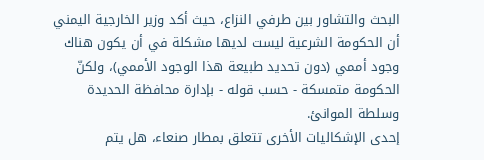البحث والتشاور بين طرفي النزاع، حيث أكد وزير الخارجية اليمني أن الحكومة الشرعية ليست لديها مشكلة في أن يكون هناك وجود أممي (دون تحديد طبيعة هذا الوجود الأممي)، ولكنّ الحكومة متمسكة - حسب قوله - بإدارة محافظة الحديدة وسلطة الموانئ.
إحدى الإشكاليات الأخرى تتعلق بمطار صنعاء، هل يتم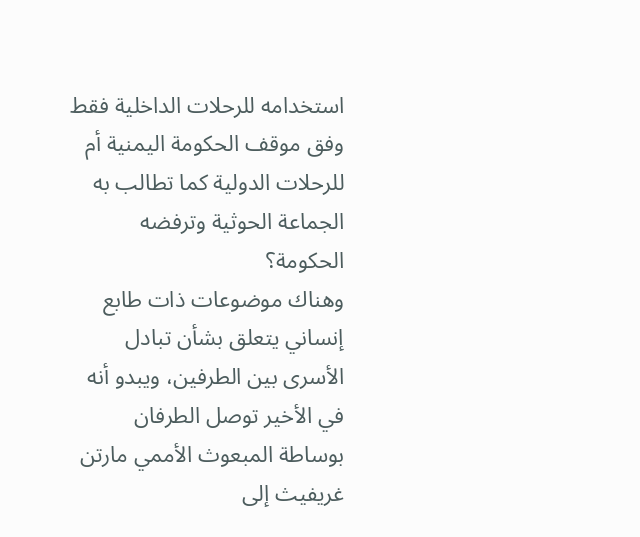استخدامه للرحلات الداخلية فقط وفق موقف الحكومة اليمنية أم للرحلات الدولية كما تطالب به الجماعة الحوثية وترفضه الحكومة؟
وهناك موضوعات ذات طابع إنساني يتعلق بشأن تبادل الأسرى بين الطرفين، ويبدو أنه في الأخير توصل الطرفان بوساطة المبعوث الأممي مارتن غريفيث إلى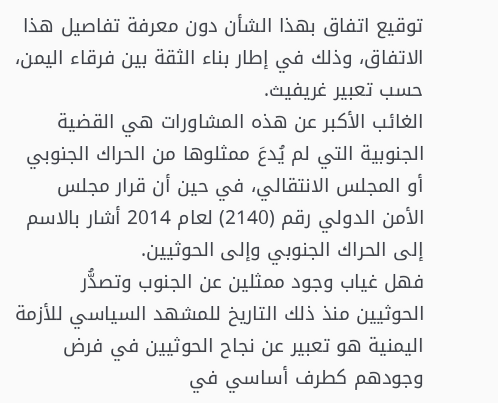توقيع اتفاق بهذا الشأن دون معرفة تفاصيل هذا الاتفاق، وذلك في إطار بناء الثقة بين فرقاء اليمن، حسب تعبير غريفيث.
الغائب الأكبر عن هذه المشاورات هي القضية الجنوبية التي لم يُدعَ ممثلوها من الحراك الجنوبي أو المجلس الانتقالي، في حين أن قرار مجلس الأمن الدولي رقم (2140) لعام 2014 أشار بالاسم إلى الحراك الجنوبي وإلى الحوثيين.
فهل غياب وجود ممثلين عن الجنوب وتصدُّر الحوثيين منذ ذلك التاريخ للمشهد السياسي للأزمة اليمنية هو تعبير عن نجاح الحوثيين في فرض وجودهم كطرف أساسي في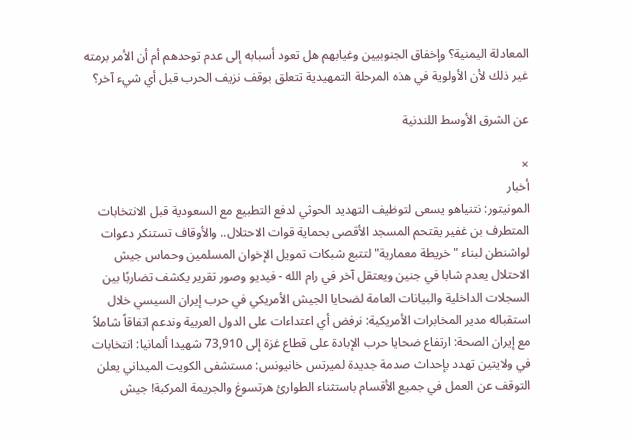المعادلة اليمنية؟ وإخفاق الجنوبيين وغيابهم هل تعود أسبابه إلى عدم توحدهم أم أن الأمر برمته غير ذلك لأن الأولوية في هذه المرحلة التمهيدية تتعلق بوقف نزيف الحرب قبل أي شيء آخر؟

عن الشرق الأوسط اللندنية

×
أخبار
المونيتور: نتنياهو يسعى لتوظيف التهديد الحوثي لدفع التطبيع مع السعودية قبل الانتخابات المتطرف بن غفير يقتحم المسجد الأقصى بحماية قوات الاحتلال.. والأوقاف تستنكر دعوات لواشنطن لبناء "خريطة معمارية" لتتبع شبكات تمويل الإخوان المسلمين وحماس جيش الاحتلال يعدم شابا في جنين ويعتقل آخر في رام الله - فيديو وصور تقرير يكشف تضاربًا بين السجلات الداخلية والبيانات العامة لضحايا الجيش الأمريكي في حرب إيران السيسي خلال استقباله مدير المخابرات الأمريكية: نرفض أي اعتداءات على الدول العربية وندعم اتفاقاً شاملاً مع إيران الصحة: ارتفاع ضحايا حرب الإبادة على قطاع غزة إلى 73,910 شهيدا ألمانيا: انتخابات في ولايتين تهدد بإحداث صدمة جديدة لميرتس خانيونس: مستشفى الكويت الميداني يعلن التوقف عن العمل في جميع الأقسام باستثناء الطوارئ هرتسوغ والجريمة المركبة! جيش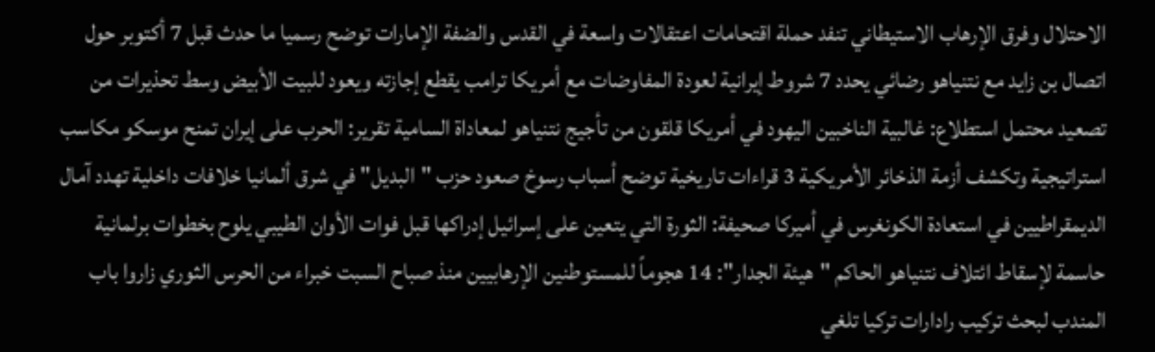الاحتلال وفرق الإرهاب الاستيطاني تنفد حملة اقتحامات اعتقالات واسعة في القدس والضفة الإمارات توضح رسميا ما حدث قبل 7 أكتوبر حول اتصال بن زايد مع نتنياهو رضائي يحدد 7 شروط إيرانية لعودة المفاوضات مع أمريكا ترامب يقطع إجازته ويعود للبيت الأبيض وسط تحذيرات من تصعيد محتمل استطلاع: غالبية الناخبين اليهود في أمريكا قلقون من تأجيج نتنياهو لمعاداة السامية تقرير: الحرب على إيران تمنح موسكو مكاسب استراتيجية وتكشف أزمة الذخائر الأمريكية 3 قراءات تاريخية توضح أسباب رسوخ صعود حزب "البديل" في شرق ألمانيا خلافات داخلية تهدد آمال الديمقراطيين في استعادة الكونغرس في أميركا صحيفة: الثورة التي يتعين على إسرائيل إدراكها قبل فوات الأوان الطيبي يلوح بخطوات برلمانية حاسمة لإسقاط ائتلاف نتنياهو الحاكم "هيئة الجدار": 14 هجوماً للمستوطنين الإرهابيين منذ صباح السبت خبراء من الحرس الثوري زاروا باب المندب لبحث تركيب رادارات تركيا تلغي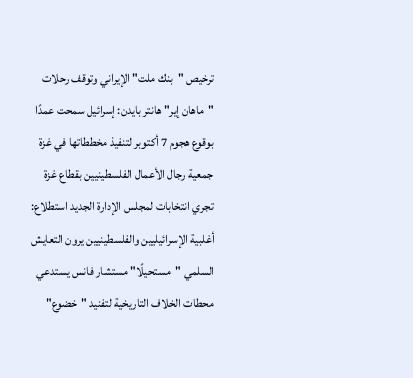ترخيص "بنك ملت" الإيراني وتوقف رحلات "ماهان إير" هانتر بايدن: إسرائيل سمحت عمدًا بوقوع هجوم 7 أكتوبر لتنفيذ مخططاتها في غزة جمعية رجال الأعمال الفلسطينيين بقطاع غزة تجري انتخابات لمجلس الإدارة الجديد استطلاع: أغلبية الإسرائيليين والفلسطينيين يرون التعايش السلمي "مستحيلًا" مستشار فانس يستدعي محطات الخلاف التاريخية لتفنيد "خضوع"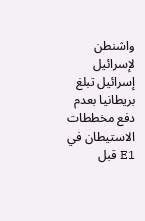واشنطن لإسرائيل إسرائيل تبلغ بريطانيا بعدم دفع مخططات الاستيطان في E1 قبل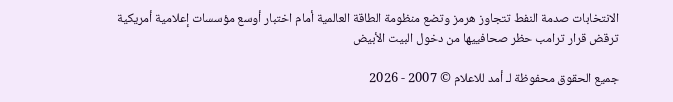الانتخابات صدمة النفط تتجاوز هرمز وتضع منظومة الطاقة العالمية أمام اختبار أوسع مؤسسات إعلامية أمريكية ترقض قرار ترامب حظر صحافييها من دخول البيت الأبيض

جميع الحقوق محفوظة لـ أمد للاعلام © 2007 - 2026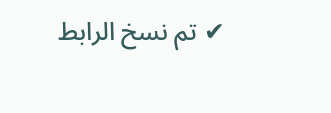✔ تم نسخ الرابط